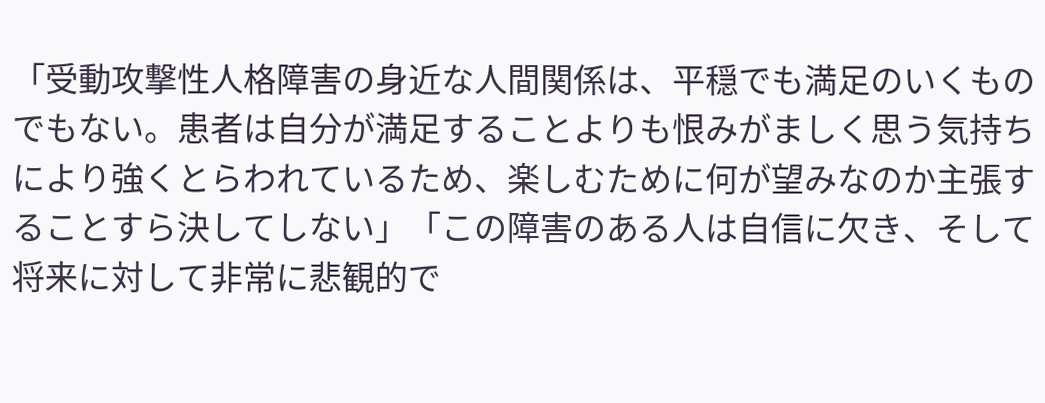「受動攻撃性人格障害の身近な人間関係は、平穏でも満足のいくものでもない。患者は自分が満足することよりも恨みがましく思う気持ちにより強くとらわれているため、楽しむために何が望みなのか主張することすら決してしない」「この障害のある人は自信に欠き、そして将来に対して非常に悲観的で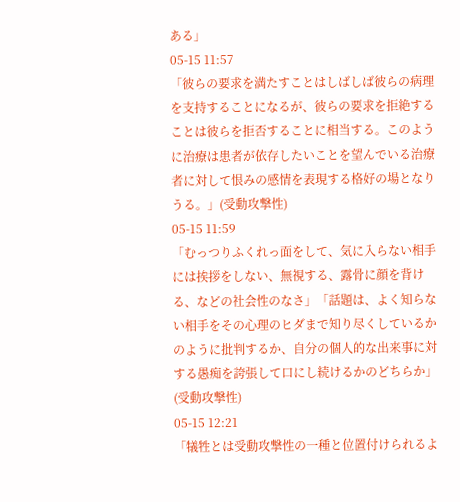ある」
05-15 11:57
「彼らの要求を満たすことはしばしば彼らの病理を支持することになるが、彼らの要求を拒絶することは彼らを拒否することに相当する。このように治療は患者が依存したいことを望んでいる治療者に対して恨みの感情を表現する格好の場となりうる。」(受動攻撃性)
05-15 11:59
「むっつりふくれっ面をして、気に入らない相手には挨拶をしない、無視する、露骨に顔を背ける、などの社会性のなさ」「話題は、よく知らない相手をその心理のヒダまで知り尽くしているかのように批判するか、自分の個人的な出来事に対する愚痴を誇張して口にし続けるかのどちらか」(受動攻撃性)
05-15 12:21
「犠牲とは受動攻撃性の一種と位置付けられるよ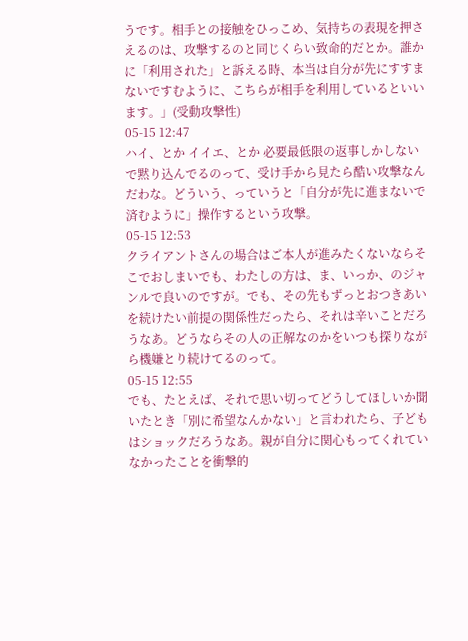うです。相手との接触をひっこめ、気持ちの表現を押さえるのは、攻撃するのと同じくらい致命的だとか。誰かに「利用された」と訴える時、本当は自分が先にすすまないですむように、こちらが相手を利用しているといいます。」(受動攻撃性)
05-15 12:47
ハイ、とか イイエ、とか 必要最低限の返事しかしないで黙り込んでるのって、受け手から見たら酷い攻撃なんだわな。どういう、っていうと「自分が先に進まないで済むように」操作するという攻撃。
05-15 12:53
クライアントさんの場合はご本人が進みたくないならそこでおしまいでも、わたしの方は、ま、いっか、のジャンルで良いのですが。でも、その先もずっとおつきあいを続けたい前提の関係性だったら、それは辛いことだろうなあ。どうならその人の正解なのかをいつも探りながら機嫌とり続けてるのって。
05-15 12:55
でも、たとえば、それで思い切ってどうしてほしいか聞いたとき「別に希望なんかない」と言われたら、子どもはショックだろうなあ。親が自分に関心もってくれていなかったことを衝撃的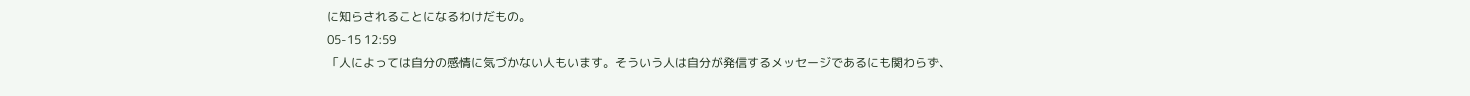に知らされることになるわけだもの。
05-15 12:59
「人によっては自分の感情に気づかない人もいます。そういう人は自分が発信するメッセージであるにも関わらず、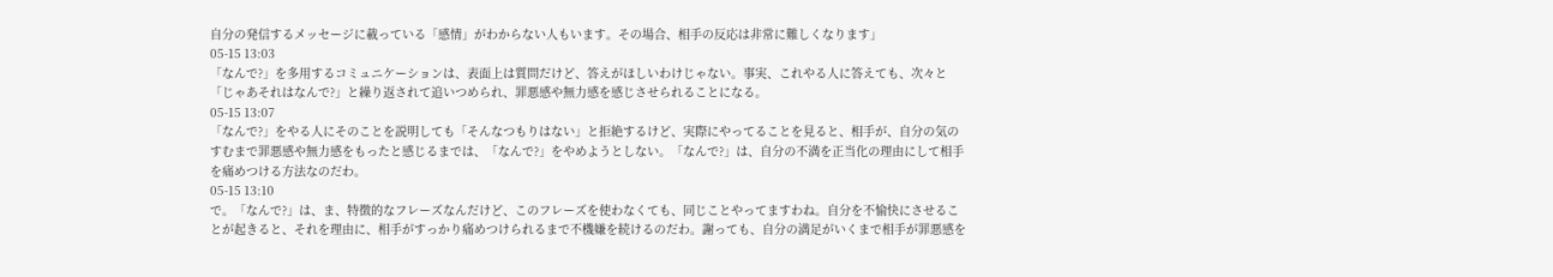自分の発信するメッセージに載っている「感情」がわからない人もいます。その場合、相手の反応は非常に難しくなります」
05-15 13:03
「なんで?」を多用するコミュニケーションは、表面上は質問だけど、答えがほしいわけじゃない。事実、これやる人に答えても、次々と「じゃあそれはなんで?」と繰り返されて追いつめられ、罪悪感や無力感を感じさせられることになる。
05-15 13:07
「なんで?」をやる人にそのことを説明しても「そんなつもりはない」と拒絶するけど、実際にやってることを見ると、相手が、自分の気のすむまで罪悪感や無力感をもったと感じるまでは、「なんで?」をやめようとしない。「なんで?」は、自分の不満を正当化の理由にして相手を痛めつける方法なのだわ。
05-15 13:10
で。「なんで?」は、ま、特徴的なフレーズなんだけど、このフレーズを使わなくても、同じことやってますわね。自分を不愉快にさせることが起きると、それを理由に、相手がすっかり痛めつけられるまで不機嫌を続けるのだわ。謝っても、自分の満足がいくまで相手が罪悪感を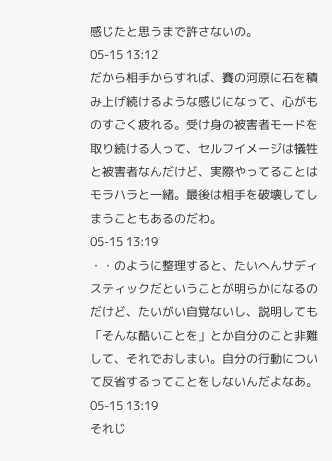感じたと思うまで許さないの。
05-15 13:12
だから相手からすれば、賽の河原に石を積み上げ続けるような感じになって、心がものすごく疲れる。受け身の被害者モードを取り続ける人って、セルフイメージは犠牲と被害者なんだけど、実際やってることはモラハラと一緒。最後は相手を破壊してしまうこともあるのだわ。
05-15 13:19
・・のように整理すると、たいへんサディスティックだということが明らかになるのだけど、たいがい自覚ないし、説明しても「そんな酷いことを」とか自分のこと非難して、それでおしまい。自分の行動について反省するってことをしないんだよなあ。
05-15 13:19
それじ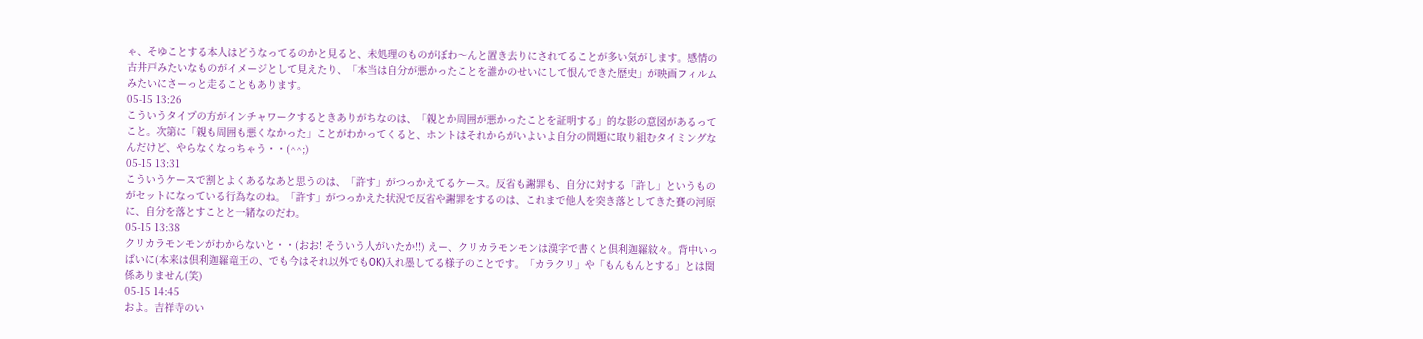ゃ、そゆことする本人はどうなってるのかと見ると、未処理のものがぼわ〜んと置き去りにされてることが多い気がします。感情の古井戸みたいなものがイメージとして見えたり、「本当は自分が悪かったことを誰かのせいにして恨んできた歴史」が映画フィルムみたいにさーっと走ることもあります。
05-15 13:26
こういうタイプの方がインチャワークするときありがちなのは、「親とか周囲が悪かったことを証明する」的な影の意図があるってこと。次第に「親も周囲も悪くなかった」ことがわかってくると、ホントはそれからがいよいよ自分の問題に取り組むタイミングなんだけど、やらなくなっちゃう・・(^^;)
05-15 13:31
こういうケースで割とよくあるなあと思うのは、「許す」がつっかえてるケース。反省も謝罪も、自分に対する「許し」というものがセットになっている行為なのね。「許す」がつっかえた状況で反省や謝罪をするのは、これまで他人を突き落としてきた賽の河原に、自分を落とすことと一緒なのだわ。
05-15 13:38
クリカラモンモンがわからないと・・(おお! そういう人がいたか!!) えー、クリカラモンモンは漢字で書くと倶利迦羅紋々。背中いっぱいに(本来は倶利迦羅竜王の、でも今はそれ以外でもOK)入れ墨してる様子のことです。「カラクリ」や「もんもんとする」とは関係ありません(笑)
05-15 14:45
およ。吉祥寺のい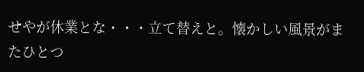せやが休業とな・・・立て替えと。懐かしい風景がまたひとつ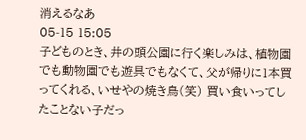消えるなあ
05-15 15:05
子どものとき、井の頭公園に行く楽しみは、植物園でも動物園でも遊具でもなくて、父が帰りに1本買ってくれる、いせやの焼き鳥(笑) 買い食いってしたことない子だっ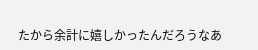たから余計に嬉しかったんだろうなあ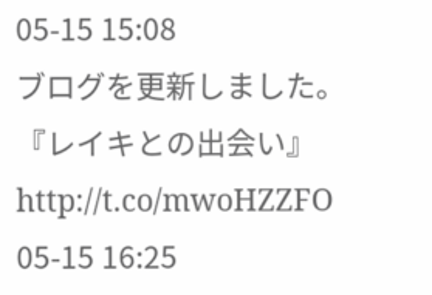05-15 15:08
ブログを更新しました。 『レイキとの出会い』 http://t.co/mwoHZZFO
05-15 16:25